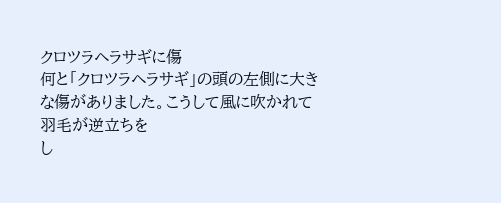クロツラヘラサギに傷
何と「クロツラヘラサギ」の頭の左側に大きな傷がありました。こうして風に吹かれて羽毛が逆立ちを
し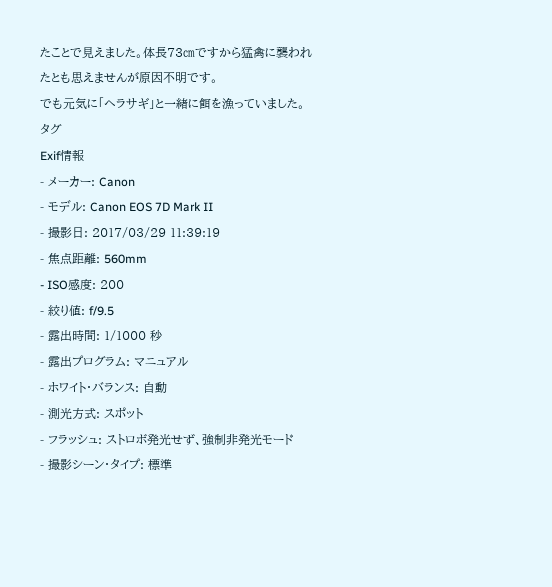たことで見えました。体長73㎝ですから猛禽に襲われたとも思えませんが原因不明です。
でも元気に「ヘラサギ」と一緒に餌を漁っていました。
タグ
Exif情報
- メーカー: Canon
- モデル: Canon EOS 7D Mark II
- 撮影日: 2017/03/29 11:39:19
- 焦点距離: 560mm
- ISO感度: 200
- 絞り値: f/9.5
- 露出時間: 1/1000 秒
- 露出プログラム: マニュアル
- ホワイト・バランス: 自動
- 測光方式: スポット
- フラッシュ: ストロボ発光せず、強制非発光モード
- 撮影シーン・タイプ: 標準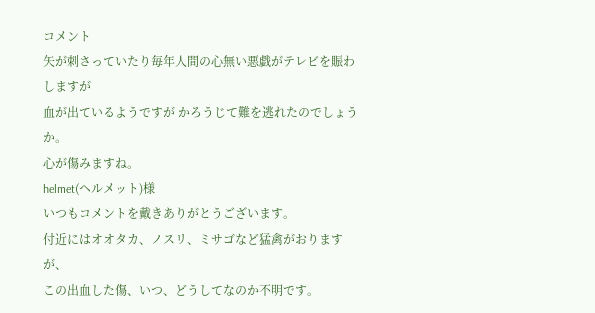コメント
矢が刺さっていたり毎年人間の心無い悪戯がテレビを賑わしますが
血が出ているようですが かろうじて難を逃れたのでしょうか。
心が傷みますね。
helmet(ヘルメット)様
いつもコメントを戴きありがとうございます。
付近にはオオタカ、ノスリ、ミサゴなど猛禽がおりますが、
この出血した傷、いつ、どうしてなのか不明です。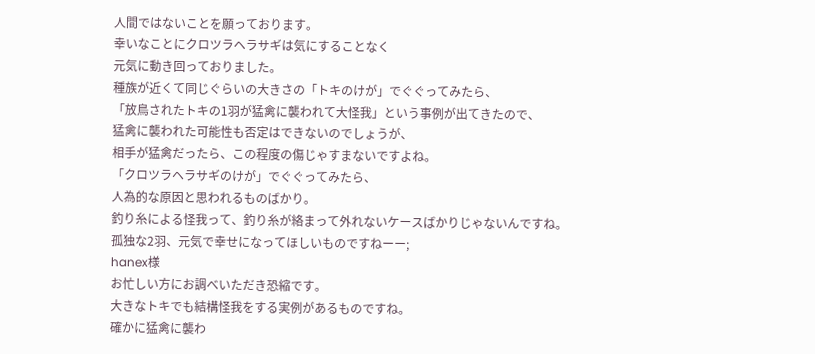人間ではないことを願っております。
幸いなことにクロツラヘラサギは気にすることなく
元気に動き回っておりました。
種族が近くて同じぐらいの大きさの「トキのけが」でぐぐってみたら、
「放鳥されたトキの1羽が猛禽に襲われて大怪我」という事例が出てきたので、
猛禽に襲われた可能性も否定はできないのでしょうが、
相手が猛禽だったら、この程度の傷じゃすまないですよね。
「クロツラヘラサギのけが」でぐぐってみたら、
人為的な原因と思われるものばかり。
釣り糸による怪我って、釣り糸が絡まって外れないケースばかりじゃないんですね。
孤独な2羽、元気で幸せになってほしいものですねーー;
hanex様
お忙しい方にお調べいただき恐縮です。
大きなトキでも結構怪我をする実例があるものですね。
確かに猛禽に襲わ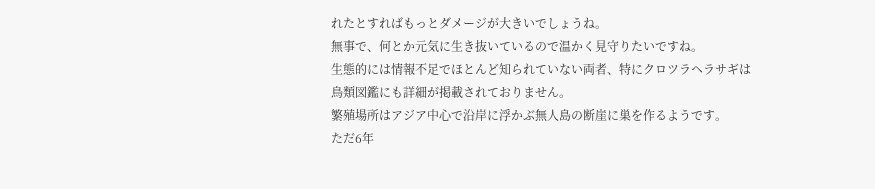れたとすればもっとダメージが大きいでしょうね。
無事で、何とか元気に生き抜いているので温かく見守りたいですね。
生態的には情報不足でほとんど知られていない両者、特にクロツラヘラサギは
鳥類図鑑にも詳細が掲載されておりません。
繁殖場所はアジア中心で沿岸に浮かぶ無人島の断崖に巣を作るようです。
ただ6年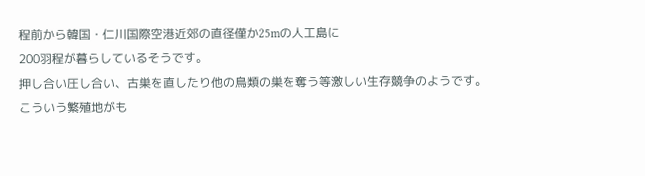程前から韓国・仁川国際空港近郊の直径僅か25mの人工島に
200羽程が暮らしているそうです。
押し合い圧し合い、古巣を直したり他の鳥類の巣を奪う等激しい生存競争のようです。
こういう繁殖地がも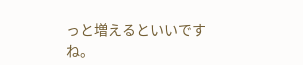っと増えるといいですね。